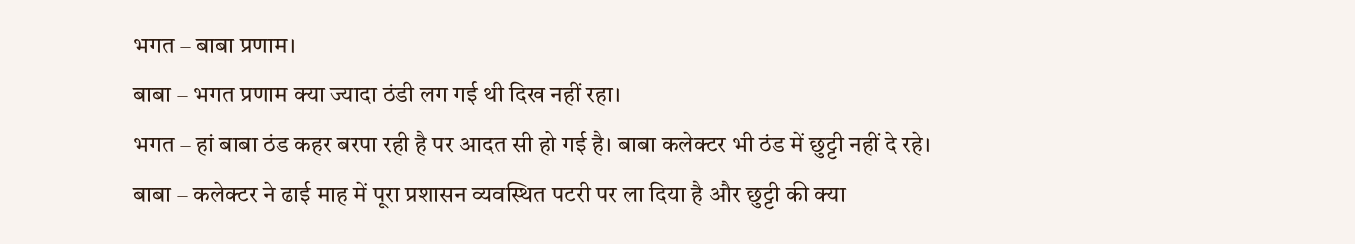भगत – बाबा प्रणाम।
बाबा – भगत प्रणाम क्या ज्यादा ठंडी लग गई थी दिख नहीं रहा।
भगत – हां बाबा ठंड कहर बरपा रही है पर आदत सी हो गई है। बाबा कलेक्टर भी ठंड में छुट्टी नहीं दे रहे।
बाबा – कलेक्टर ने ढाई माह में पूरा प्रशासन व्यवस्थित पटरी पर ला दिया है और छुट्टी की क्या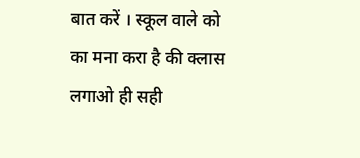बात करें । स्कूल वाले को का मना करा है की क्लास लगाओ ही सही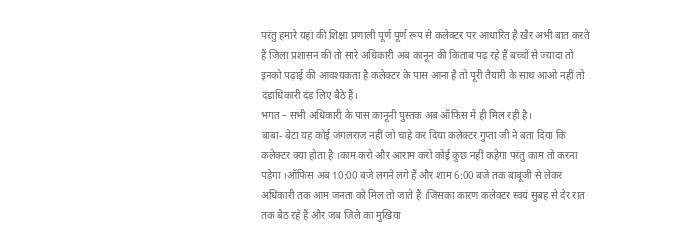परंतु हमारे यहां की शिक्षा प्रणाली पूर्ण पूर्ण रूप से कलेक्टर पर आधारित है खैर अभी बात करते हैं जिला प्रशासन की तो सारे अधिकारी अब कानून की किताब पढ़ रहे हैं बच्चों से ज्यादा तो इनको पढ़ाई की आवश्यकता है कलेक्टर के पास आना है तो पूरी तैयारी के साथ आओ नहीं तो दंडाधिकारी दंड लिए बैठे हैं।
भगत – सभी अधिकारी के पास कानूनी पुस्तक अब ऑफिस में ही मिल रही है।
बाबा- बेटा यह कोई जंगलराज नहीं जो चाहे कर दिया कलेक्टर गुप्ता जी ने बता दिया कि कलेक्टर क्या होता है ।काम करो और आराम करो कोई कुछ नहीं कहेगा परंतु काम तो करना पड़ेगा ।ऑफिस अब 10:00 बजे लगने लगे हैं और शाम 6:00 बजे तक बाबूजी से लेकर अधिकारी तक आम जनता को मिल तो जाते हैं ।जिसका कारण कलेक्टर स्वयं सुबह से देर रात तक बैठ रहे हैं और जब जिले का मुखिया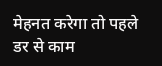मेहनत करेगा तो पहले डर से काम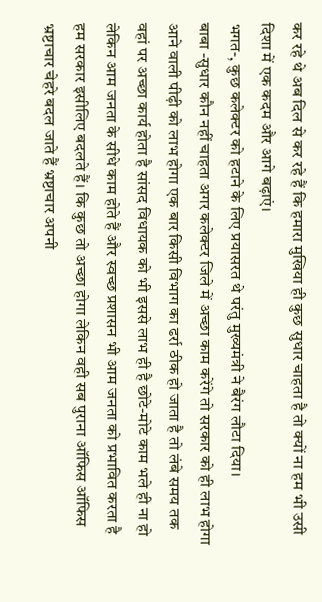कर रहे थे अब दिल से कर रहे हैं कि हमारा मुखिया ही कुछ सुधार चाहता है तो क्यों ना हम भी उसी दिशा में एक कदम और आगे बढ़ाएं।
भगत-, कुछ कलेक्टर को हटाने के लिए प्रयासरत थे परंतु मुख्यमंत्री ने बैरंग लौटा दिया।
बाबा -सुधार कौन नहीं चाहता अगर कलेक्टर जिले में अच्छा काम करेंगे तो सरकार को ही लाभ होगा आने वाली पीढ़ी को लाभ होगा एक बार किसी विभाग का ढर्रा ठीक हो जाता है तो लंबे समय तक वहां पर अच्छा कार्य होता है सांसद विधायक को भी इससे लाभ ही है छोटे-मोटे काम भले ही ना हो लेकिन आम जनता के सीधे काम होते हैं और स्वच्छ प्रशासन भी आम जनता को प्रभावित करता है हम सरकार इसीलिए बदलते हैं। कि कुछ तो अच्छा होगा लेकिन वही सब पुराना ऑफिस ऑफिस भ्रष्टाचार चेहरे बदल जाते हैं भ्रष्टाचार अपनी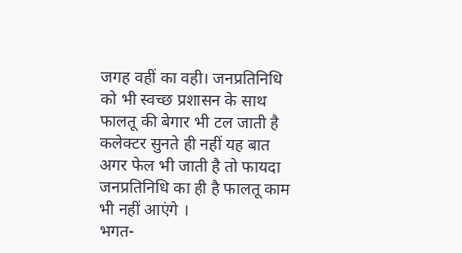जगह वहीं का वही। जनप्रतिनिधि को भी स्वच्छ प्रशासन के साथ फालतू की बेगार भी टल जाती है कलेक्टर सुनते ही नहीं यह बात अगर फेल भी जाती है तो फायदा जनप्रतिनिधि का ही है फालतू काम भी नहीं आएंगे ।
भगत-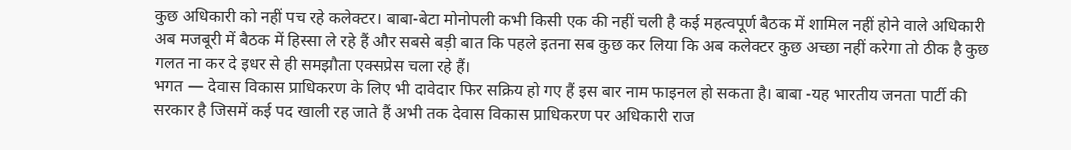कुछ अधिकारी को नहीं पच रहे कलेक्टर। बाबा-बेटा मोनोपली कभी किसी एक की नहीं चली है कई महत्वपूर्ण बैठक में शामिल नहीं होने वाले अधिकारी अब मजबूरी में बैठक में हिस्सा ले रहे हैं और सबसे बड़ी बात कि पहले इतना सब कुछ कर लिया कि अब कलेक्टर कुछ अच्छा नहीं करेगा तो ठीक है कुछ गलत ना कर दे इधर से ही समझौता एक्सप्रेस चला रहे हैं।
भगत — देवास विकास प्राधिकरण के लिए भी दावेदार फिर सक्रिय हो गए हैं इस बार नाम फाइनल हो सकता है। बाबा -यह भारतीय जनता पार्टी की सरकार है जिसमें कई पद खाली रह जाते हैं अभी तक देवास विकास प्राधिकरण पर अधिकारी राज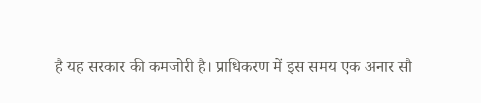है यह सरकार की कमजोरी है। प्राधिकरण में इस समय एक अनार सौ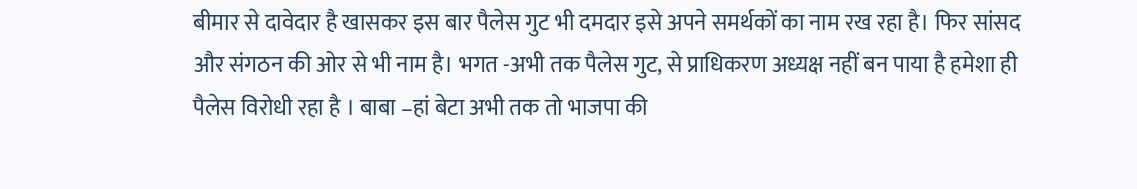बीमार से दावेदार है खासकर इस बार पैलेस गुट भी दमदार इसे अपने समर्थकों का नाम रख रहा है। फिर सांसद और संगठन की ओर से भी नाम है। भगत -अभी तक पैलेस गुट, से प्राधिकरण अध्यक्ष नहीं बन पाया है हमेशा ही पैलेस विरोधी रहा है । बाबा –हां बेटा अभी तक तो भाजपा की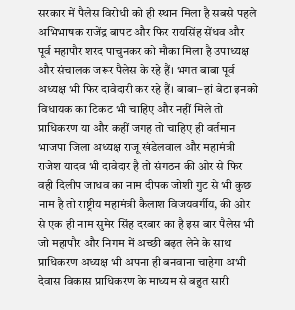सरकार में पैलेस विरोधी को ही स्थान मिला है सबसे पहले अभिभाषक राजेंद्र बापट और फिर रायसिंह सेंधव और पूर्व महापौर शरद पाचुनकर को मौका मिला है उपाध्यक्ष और संचालक जरूर पैलेस के रहे हैं। भगत बाबा पूर्व अध्यक्ष भी फिर दावेदारी कर रहे हैं। बाबा– हां बेटा इनको विधायक का टिकट भी चाहिए और नहीं मिले तो प्राधिकरण या और कहीं जगह तो चाहिए ही वर्तमान भाजपा जिला अध्यक्ष राजू खंडेलवाल और महामंत्री राजेश यादव भी दावेदार है तो संगठन की ओर से फिर वही दिलीप जाधव का नाम दीपक जोशी गुट से भी कुछ नाम है तो राष्ट्रीय महामंत्री कैलाश विजयवर्गीय, की ओर से एक ही नाम सुमेर सिंह दरबार का है इस बार पैलेस भी जो महापौर और निगम में अच्छी बढ़त लेने के साथ प्राधिकरण अध्यक्ष भी अपना ही बनवाना चाहेगा अभी देवास विकास प्राधिकरण के माध्यम से बहुत सारी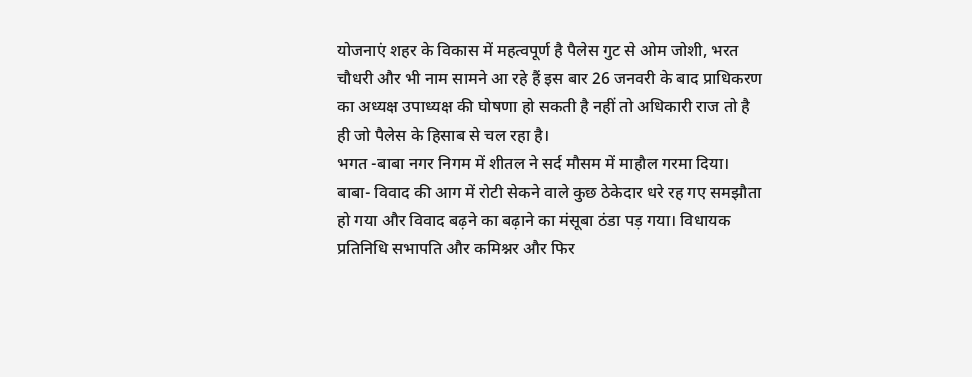योजनाएं शहर के विकास में महत्वपूर्ण है पैलेस गुट से ओम जोशी, भरत चौधरी और भी नाम सामने आ रहे हैं इस बार 26 जनवरी के बाद प्राधिकरण का अध्यक्ष उपाध्यक्ष की घोषणा हो सकती है नहीं तो अधिकारी राज तो है ही जो पैलेस के हिसाब से चल रहा है।
भगत -बाबा नगर निगम में शीतल ने सर्द मौसम में माहौल गरमा दिया।
बाबा- विवाद की आग में रोटी सेकने वाले कुछ ठेकेदार धरे रह गए समझौता हो गया और विवाद बढ़ने का बढ़ाने का मंसूबा ठंडा पड़ गया। विधायक प्रतिनिधि सभापति और कमिश्नर और फिर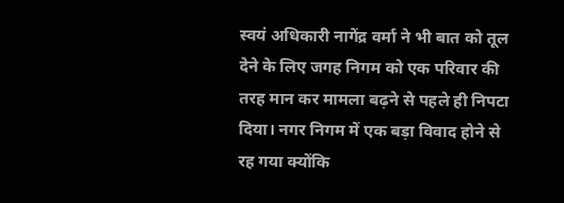स्वयं अधिकारी नागेंद्र वर्मा ने भी बात को तूल देने के लिए जगह निगम को एक परिवार की तरह मान कर मामला बढ़ने से पहले ही निपटा दिया। नगर निगम में एक बड़ा विवाद होने से रह गया क्योंकि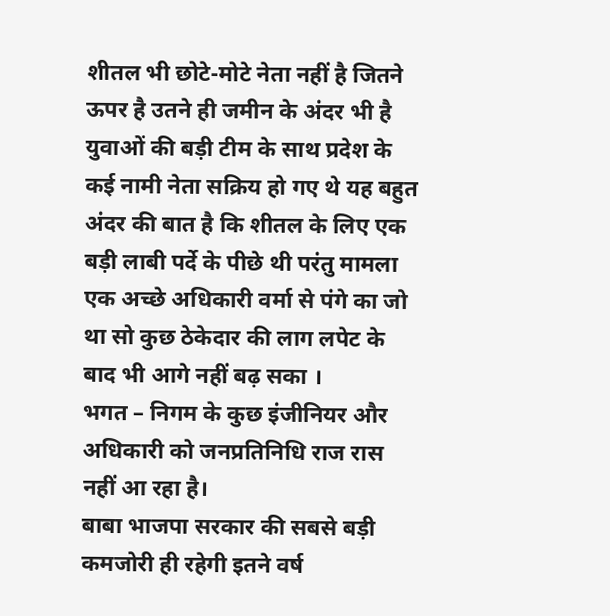शीतल भी छोटे-मोटे नेता नहीं है जितने ऊपर है उतने ही जमीन के अंदर भी है युवाओं की बड़ी टीम के साथ प्रदेश के कई नामी नेता सक्रिय हो गए थे यह बहुत अंदर की बात है कि शीतल के लिए एक बड़ी लाबी पर्दे के पीछे थी परंतु मामला एक अच्छे अधिकारी वर्मा से पंगे का जो था सो कुछ ठेकेदार की लाग लपेट के बाद भी आगे नहीं बढ़ सका ।
भगत – निगम के कुछ इंजीनियर और अधिकारी को जनप्रतिनिधि राज रास नहीं आ रहा है।
बाबा भाजपा सरकार की सबसे बड़ी कमजोरी ही रहेगी इतने वर्ष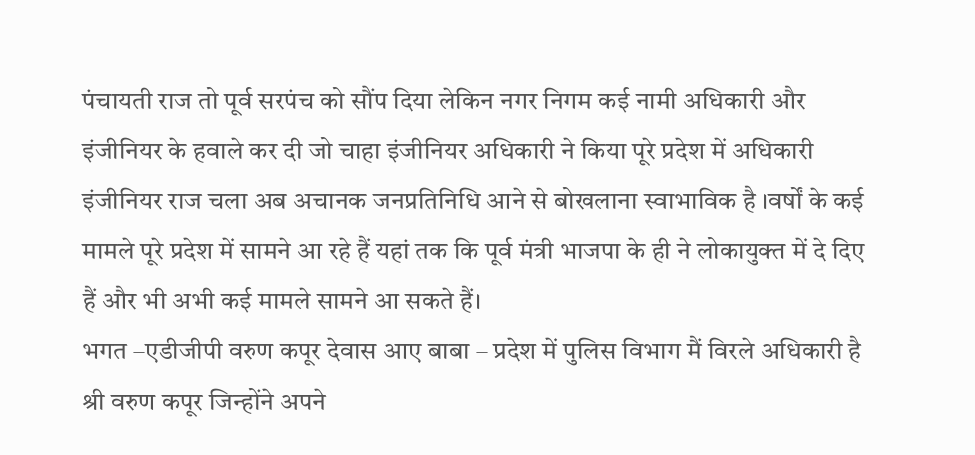पंचायती राज तो पूर्व सरपंच को सौंप दिया लेकिन नगर निगम कई नामी अधिकारी और इंजीनियर के हवाले कर दी जो चाहा इंजीनियर अधिकारी ने किया पूरे प्रदेश में अधिकारी इंजीनियर राज चला अब अचानक जनप्रतिनिधि आने से बोखलाना स्वाभाविक है ।वर्षों के कई मामले पूरे प्रदेश में सामने आ रहे हैं यहां तक कि पूर्व मंत्री भाजपा के ही ने लोकायुक्त में दे दिए हैं और भी अभी कई मामले सामने आ सकते हैं।
भगत –एडीजीपी वरुण कपूर देवास आए बाबा – प्रदेश में पुलिस विभाग मैं विरले अधिकारी है श्री वरुण कपूर जिन्होंने अपने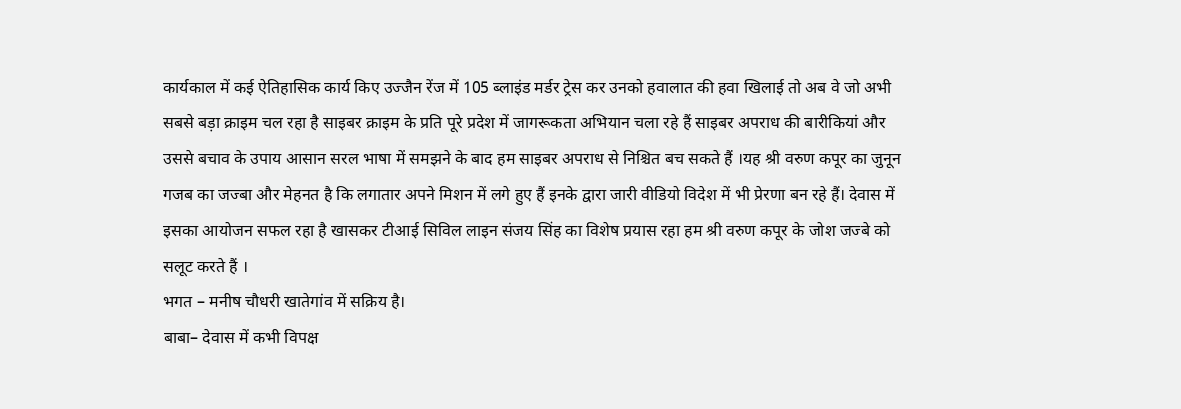कार्यकाल में कई ऐतिहासिक कार्य किए उज्जैन रेंज में 105 ब्लाइंड मर्डर ट्रेस कर उनको हवालात की हवा खिलाई तो अब वे जो अभी सबसे बड़ा क्राइम चल रहा है साइबर क्राइम के प्रति पूरे प्रदेश में जागरूकता अभियान चला रहे हैं साइबर अपराध की बारीकियां और उससे बचाव के उपाय आसान सरल भाषा में समझने के बाद हम साइबर अपराध से निश्चित बच सकते हैं ।यह श्री वरुण कपूर का जुनून गजब का जज्बा और मेहनत है कि लगातार अपने मिशन में लगे हुए हैं इनके द्वारा जारी वीडियो विदेश में भी प्रेरणा बन रहे हैं। देवास में इसका आयोजन सफल रहा है खासकर टीआई सिविल लाइन संजय सिंह का विशेष प्रयास रहा हम श्री वरुण कपूर के जोश जज्बे को सलूट करते हैं ।
भगत – मनीष चौधरी खातेगांव में सक्रिय है।
बाबा– देवास में कभी विपक्ष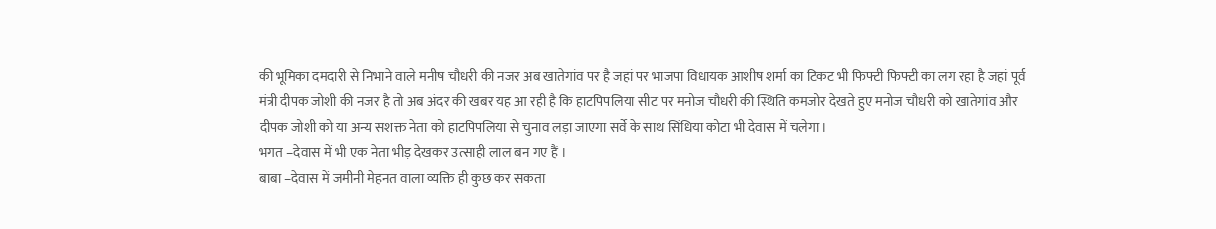की भूमिका दमदारी से निभाने वाले मनीष चौधरी की नजर अब खातेगांव पर है जहां पर भाजपा विधायक आशीष शर्मा का टिकट भी फिफ्टी फिफ्टी का लग रहा है जहां पूर्व मंत्री दीपक जोशी की नजर है तो अब अंदर की खबर यह आ रही है कि हाटपिपलिया सीट पर मनोज चौधरी की स्थिति कमजोर देखते हुए मनोज चौधरी को खातेगांव और दीपक जोशी को या अन्य सशक्त नेता को हाटपिपलिया से चुनाव लड़ा जाएगा सर्वे के साथ सिंधिया कोटा भी देवास में चलेगा।
भगत –देवास में भी एक नेता भीड़ देखकर उत्साही लाल बन गए हैं ।
बाबा –देवास में जमीनी मेहनत वाला व्यक्ति ही कुछ कर सकता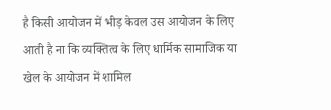है किसी आयोजन में भीड़ केवल उस आयोजन के लिए आती है ना कि व्यक्तित्व के लिए धार्मिक सामाजिक या खेल के आयोजन में शामिल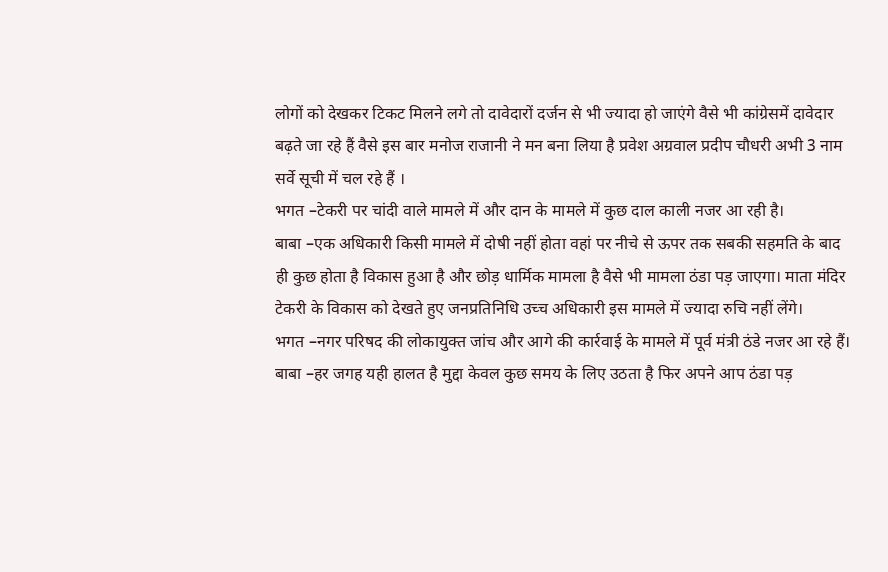लोगों को देखकर टिकट मिलने लगे तो दावेदारों दर्जन से भी ज्यादा हो जाएंगे वैसे भी कांग्रेसमें दावेदार बढ़ते जा रहे हैं वैसे इस बार मनोज राजानी ने मन बना लिया है प्रवेश अग्रवाल प्रदीप चौधरी अभी 3 नाम सर्वे सूची में चल रहे हैं ।
भगत –टेकरी पर चांदी वाले मामले में और दान के मामले में कुछ दाल काली नजर आ रही है।
बाबा –एक अधिकारी किसी मामले में दोषी नहीं होता वहां पर नीचे से ऊपर तक सबकी सहमति के बाद ही कुछ होता है विकास हुआ है और छोड़ धार्मिक मामला है वैसे भी मामला ठंडा पड़ जाएगा। माता मंदिर टेकरी के विकास को देखते हुए जनप्रतिनिधि उच्च अधिकारी इस मामले में ज्यादा रुचि नहीं लेंगे।
भगत –नगर परिषद की लोकायुक्त जांच और आगे की कार्रवाई के मामले में पूर्व मंत्री ठंडे नजर आ रहे हैं।
बाबा –हर जगह यही हालत है मुद्दा केवल कुछ समय के लिए उठता है फिर अपने आप ठंडा पड़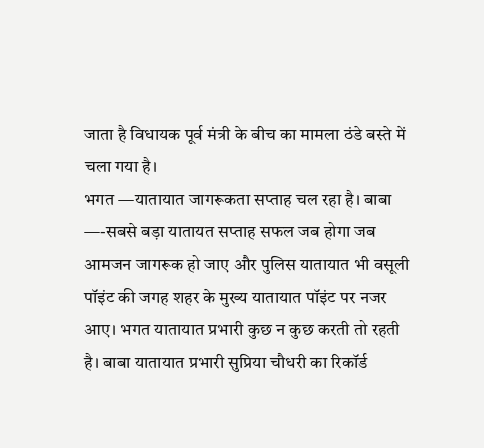जाता है विधायक पूर्व मंत्री के बीच का मामला ठंडे बस्ते में चला गया है।
भगत —यातायात जागरूकता सप्ताह चल रहा है। बाबा —-सबसे बड़ा यातायत सप्ताह सफल जब होगा जब आमजन जागरूक हो जाए और पुलिस यातायात भी वसूली पॉइंट की जगह शहर के मुख्य यातायात पॉइंट पर नजर आए। भगत यातायात प्रभारी कुछ न कुछ करती तो रहती है। बाबा यातायात प्रभारी सुप्रिया चौधरी का रिकॉर्ड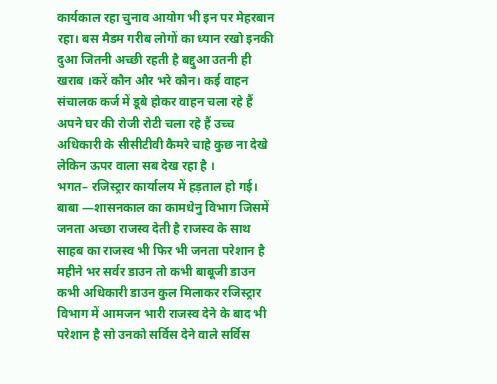कार्यकाल रहा चुनाव आयोग भी इन पर मेहरबान रहा। बस मैडम गरीब लोगों का ध्यान रखो इनकी दुआ जितनी अच्छी रहती है बद्दुआ उतनी ही खराब ।करें कौन और भरे कौन। कई वाहन संचालक कर्ज में डूबे होकर वाहन चला रहे हैं अपने घर की रोजी रोटी चला रहे हैं उच्च अधिकारी के सीसीटीवी कैमरे चाहे कुछ ना देखे लेकिन ऊपर वाला सब देख रहा है ।
भगत– रजिस्ट्रार कार्यालय में हड़ताल हो गई।
बाबा —शासनकाल का कामधेनु विभाग जिसमें जनता अच्छा राजस्व देती है राजस्व के साथ साहब का राजस्व भी फिर भी जनता परेशान है महीने भर सर्वर डाउन तो कभी बाबूजी डाउन कभी अधिकारी डाउन कुल मिलाकर रजिस्ट्रार विभाग में आमजन भारी राजस्व देने के बाद भी परेशान है सो उनको सर्विस देने वाले सर्विस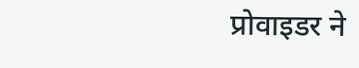प्रोवाइडर ने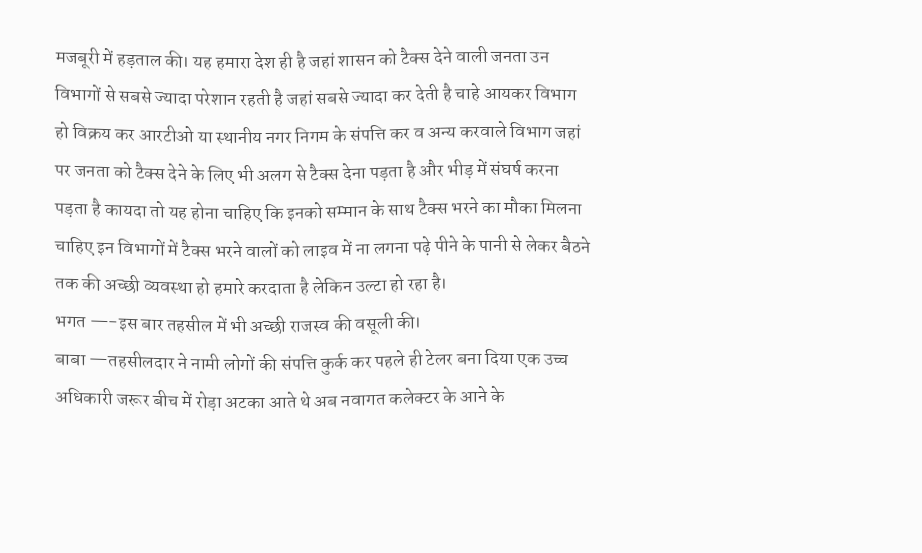मजबूरी में हड़ताल की। यह हमारा देश ही है जहां शासन को टैक्स देने वाली जनता उन विभागों से सबसे ज्यादा परेशान रहती है जहां सबसे ज्यादा कर देती है चाहे आयकर विभाग हो विक्रय कर आरटीओ या स्थानीय नगर निगम के संपत्ति कर व अन्य करवाले विभाग जहां पर जनता को टैक्स देने के लिए भी अलग से टैक्स देना पड़ता है और भीड़ में संघर्ष करना पड़ता है कायदा तो यह होना चाहिए कि इनको सम्मान के साथ टैक्स भरने का मौका मिलना चाहिए इन विभागों में टैक्स भरने वालों को लाइव में ना लगना पढ़े पीने के पानी से लेकर बैठने तक की अच्छी व्यवस्था हो हमारे करदाता है लेकिन उल्टा हो रहा है।
भगत —-इस बार तहसील में भी अच्छी राजस्व की वसूली की।
बाबा —तहसीलदार ने नामी लोगों की संपत्ति कुर्क कर पहले ही टेलर बना दिया एक उच्च अधिकारी जरूर बीच में रोड़ा अटका आते थे अब नवागत कलेक्टर के आने के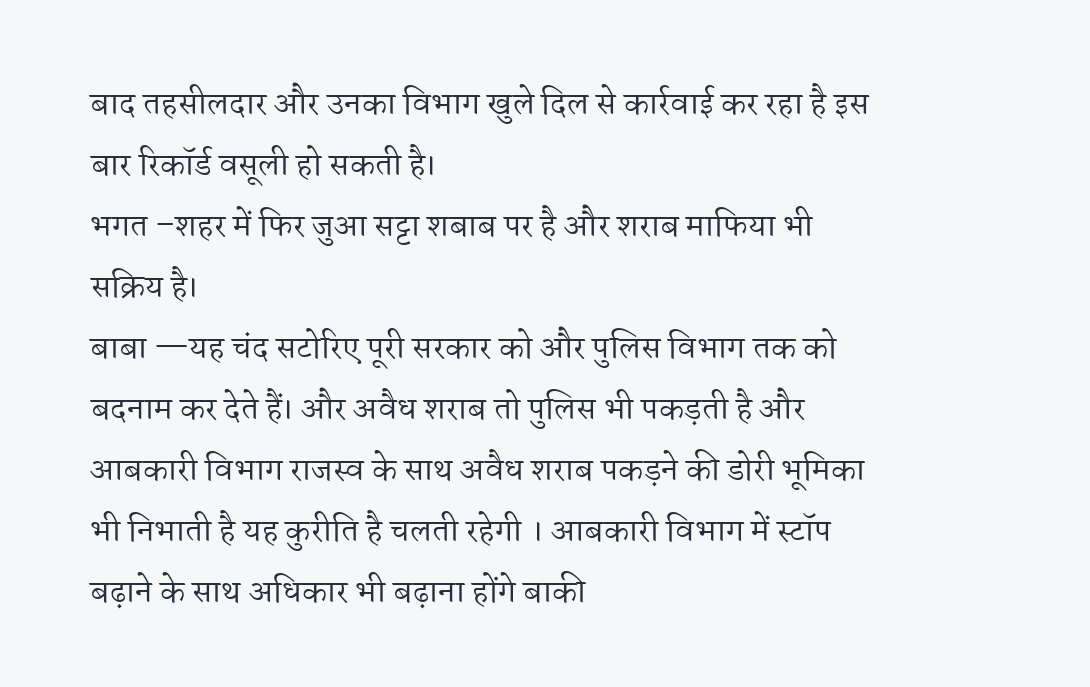बाद तहसीलदार और उनका विभाग खुले दिल से कार्रवाई कर रहा है इस बार रिकॉर्ड वसूली हो सकती है।
भगत –शहर में फिर जुआ सट्टा शबाब पर है और शराब माफिया भी सक्रिय है।
बाबा —यह चंद सटोरिए पूरी सरकार को और पुलिस विभाग तक को बदनाम कर देते हैं। और अवैध शराब तो पुलिस भी पकड़ती है और आबकारी विभाग राजस्व के साथ अवैध शराब पकड़ने की डोरी भूमिका भी निभाती है यह कुरीति है चलती रहेगी । आबकारी विभाग में स्टॉप बढ़ाने के साथ अधिकार भी बढ़ाना होंगे बाकी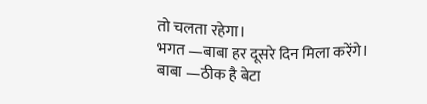तो चलता रहेगा।
भगत —बाबा हर दूसरे दिन मिला करेंगे।
बाबा —ठीक है बेटा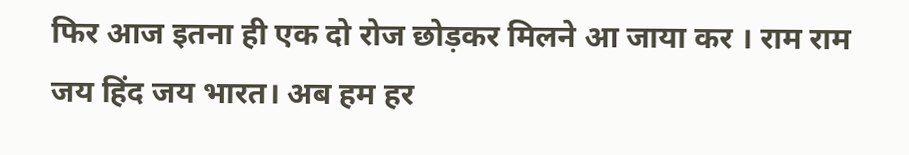फिर आज इतना ही एक दो रोज छोड़कर मिलने आ जाया कर । राम राम जय हिंद जय भारत। अब हम हर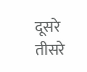दूसरे तीसरे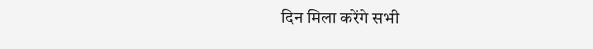दिन मिला करेंगे सभी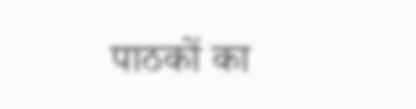पाठकों का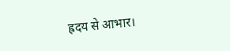ह्रदय से आभार।